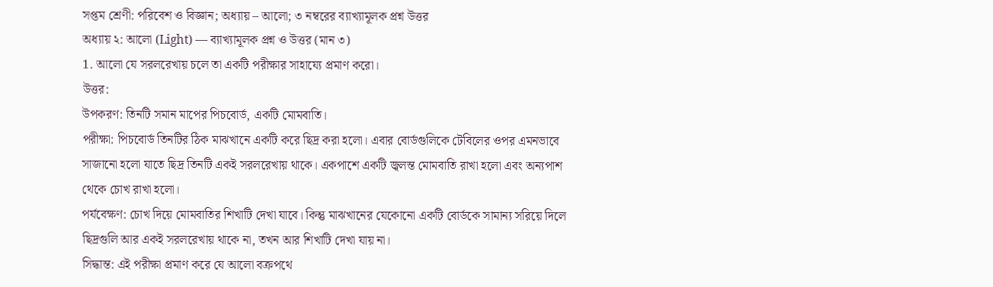সপ্তম শ্রেণী: পরিবেশ ও বিজ্ঞান; অধ্যায় – আলো; ৩ নম্বরের ব্যাখ্যামূলক প্রশ্ন উত্তর
অধ্যায় ২: আলো (Light) — ব্যাখ্যামূলক প্রশ্ন ও উত্তর (মান ৩)
1. আলো যে সরলরেখায় চলে তা একটি পরীক্ষার সাহায্যে প্রমাণ করো।
উত্তর:
উপকরণ: তিনটি সমান মাপের পিচবোর্ড, একটি মোমবাতি।
পরীক্ষা: পিচবোর্ড তিনটির ঠিক মাঝখানে একটি করে ছিদ্র করা হলো। এবার বোর্ডগুলিকে টেবিলের ওপর এমনভাবে সাজানো হলো যাতে ছিদ্র তিনটি একই সরলরেখায় থাকে। একপাশে একটি জ্বলন্ত মোমবাতি রাখা হলো এবং অন্যপাশ থেকে চোখ রাখা হলো।
পর্যবেক্ষণ: চোখ দিয়ে মোমবাতির শিখাটি দেখা যাবে। কিন্তু মাঝখানের যেকোনো একটি বোর্ডকে সামান্য সরিয়ে দিলে ছিদ্রগুলি আর একই সরলরেখায় থাকে না, তখন আর শিখাটি দেখা যায় না।
সিদ্ধান্ত: এই পরীক্ষা প্রমাণ করে যে আলো বক্রপথে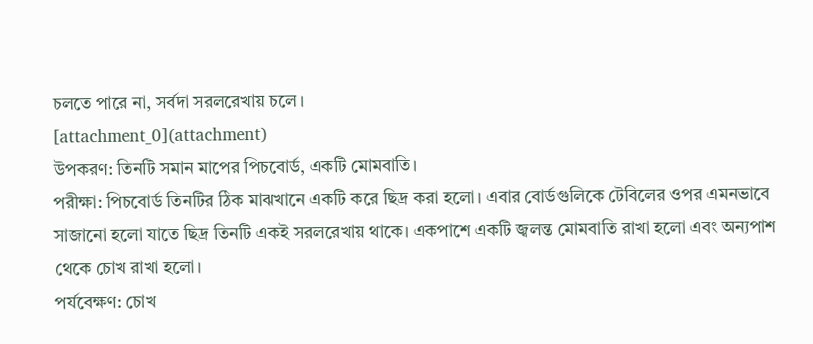চলতে পারে না, সর্বদা সরলরেখায় চলে।
[attachment_0](attachment)
উপকরণ: তিনটি সমান মাপের পিচবোর্ড, একটি মোমবাতি।
পরীক্ষা: পিচবোর্ড তিনটির ঠিক মাঝখানে একটি করে ছিদ্র করা হলো। এবার বোর্ডগুলিকে টেবিলের ওপর এমনভাবে সাজানো হলো যাতে ছিদ্র তিনটি একই সরলরেখায় থাকে। একপাশে একটি জ্বলন্ত মোমবাতি রাখা হলো এবং অন্যপাশ থেকে চোখ রাখা হলো।
পর্যবেক্ষণ: চোখ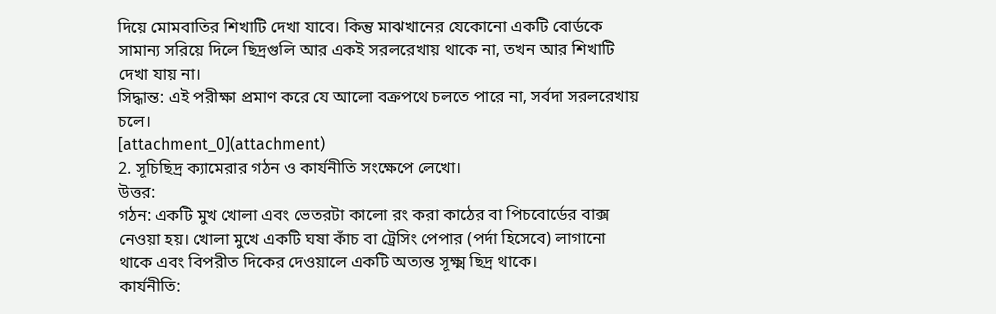দিয়ে মোমবাতির শিখাটি দেখা যাবে। কিন্তু মাঝখানের যেকোনো একটি বোর্ডকে সামান্য সরিয়ে দিলে ছিদ্রগুলি আর একই সরলরেখায় থাকে না, তখন আর শিখাটি দেখা যায় না।
সিদ্ধান্ত: এই পরীক্ষা প্রমাণ করে যে আলো বক্রপথে চলতে পারে না, সর্বদা সরলরেখায় চলে।
[attachment_0](attachment)
2. সূচিছিদ্র ক্যামেরার গঠন ও কার্যনীতি সংক্ষেপে লেখো।
উত্তর:
গঠন: একটি মুখ খোলা এবং ভেতরটা কালো রং করা কাঠের বা পিচবোর্ডের বাক্স নেওয়া হয়। খোলা মুখে একটি ঘষা কাঁচ বা ট্রেসিং পেপার (পর্দা হিসেবে) লাগানো থাকে এবং বিপরীত দিকের দেওয়ালে একটি অত্যন্ত সূক্ষ্ম ছিদ্র থাকে।
কার্যনীতি: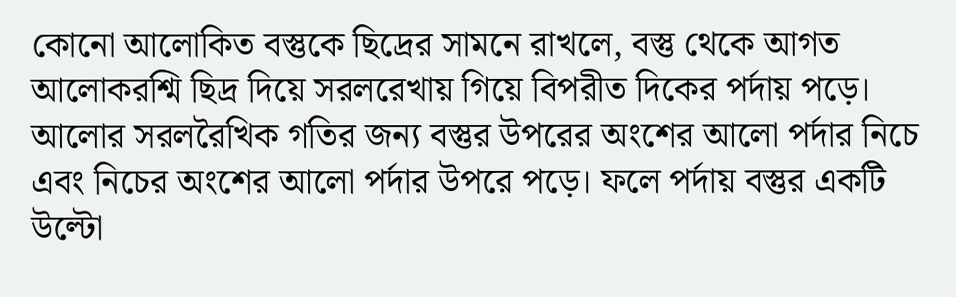কোনো আলোকিত বস্তুকে ছিদ্রের সামনে রাখলে, বস্তু থেকে আগত আলোকরশ্মি ছিদ্র দিয়ে সরলরেখায় গিয়ে বিপরীত দিকের পর্দায় পড়ে। আলোর সরলরৈখিক গতির জন্য বস্তুর উপরের অংশের আলো পর্দার নিচে এবং নিচের অংশের আলো পর্দার উপরে পড়ে। ফলে পর্দায় বস্তুর একটি উল্টো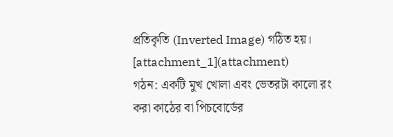প্রতিকৃতি (Inverted Image) গঠিত হয়।
[attachment_1](attachment)
গঠন: একটি মুখ খোলা এবং ভেতরটা কালো রং করা কাঠের বা পিচবোর্ডের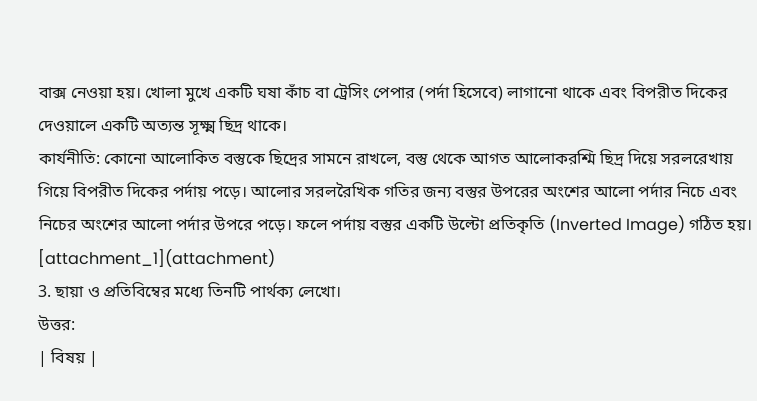বাক্স নেওয়া হয়। খোলা মুখে একটি ঘষা কাঁচ বা ট্রেসিং পেপার (পর্দা হিসেবে) লাগানো থাকে এবং বিপরীত দিকের দেওয়ালে একটি অত্যন্ত সূক্ষ্ম ছিদ্র থাকে।
কার্যনীতি: কোনো আলোকিত বস্তুকে ছিদ্রের সামনে রাখলে, বস্তু থেকে আগত আলোকরশ্মি ছিদ্র দিয়ে সরলরেখায় গিয়ে বিপরীত দিকের পর্দায় পড়ে। আলোর সরলরৈখিক গতির জন্য বস্তুর উপরের অংশের আলো পর্দার নিচে এবং নিচের অংশের আলো পর্দার উপরে পড়ে। ফলে পর্দায় বস্তুর একটি উল্টো প্রতিকৃতি (Inverted Image) গঠিত হয়।
[attachment_1](attachment)
3. ছায়া ও প্রতিবিম্বের মধ্যে তিনটি পার্থক্য লেখো।
উত্তর:
| বিষয় |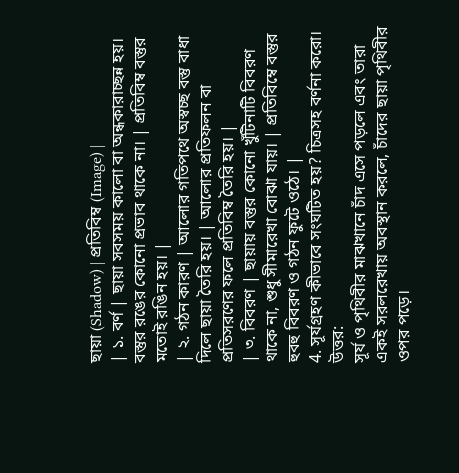ছায়া (Shadow) | প্রতিবিম্ব (Image) |
| ১. বর্ণ | ছায়া সবসময় কালো বা অন্ধকারাচ্ছন্ন হয়। বস্তুর রঙের কোনো প্রভাব থাকে না। | প্রতিবিম্ব বস্তুর মতোই রঙিন হয়। |
| ২. গঠন কারণ | আলোর গতিপথে অস্বচ্ছ বস্তু বাধা দিলে ছায়া তৈরি হয়। | আলোর প্রতিফলন বা প্রতিসরণের ফলে প্রতিবিম্ব তৈরি হয়। |
| ৩. বিবরণ | ছায়ায় বস্তুর কোনো খুঁটিনাটি বিবরণ থাকে না, শুধু সীমারেখা বোঝা যায়। | প্রতিবিম্বে বস্তুর হুবহু বিবরণ ও গঠন ফুটে ওঠে। |
4. সূর্যগ্রহণ কীভাবে সংঘটিত হয়? চিত্রসহ বর্ণনা করো।
উত্তর:
সূর্য ও পৃথিবীর মাঝখানে চাঁদ এসে পড়লে এবং তারা একই সরলরেখায় অবস্থান করলে, চাঁদের ছায়া পৃথিবীর ওপর পড়ে।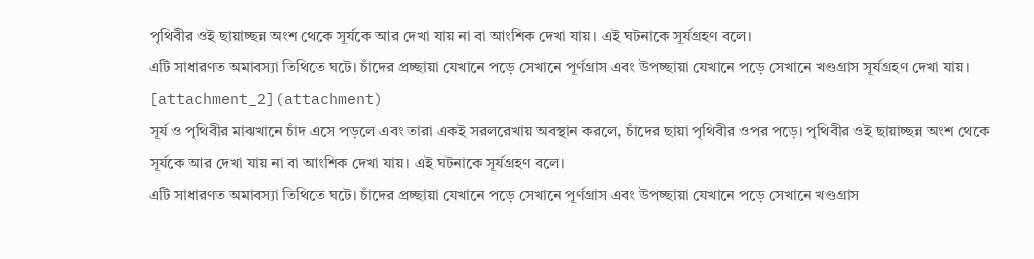পৃথিবীর ওই ছায়াচ্ছন্ন অংশ থেকে সূর্যকে আর দেখা যায় না বা আংশিক দেখা যায়। এই ঘটনাকে সূর্যগ্রহণ বলে।
এটি সাধারণত অমাবস্যা তিথিতে ঘটে। চাঁদের প্রচ্ছায়া যেখানে পড়ে সেখানে পূর্ণগ্রাস এবং উপচ্ছায়া যেখানে পড়ে সেখানে খণ্ডগ্রাস সূর্যগ্রহণ দেখা যায়।
[attachment_2](attachment)
সূর্য ও পৃথিবীর মাঝখানে চাঁদ এসে পড়লে এবং তারা একই সরলরেখায় অবস্থান করলে, চাঁদের ছায়া পৃথিবীর ওপর পড়ে। পৃথিবীর ওই ছায়াচ্ছন্ন অংশ থেকে সূর্যকে আর দেখা যায় না বা আংশিক দেখা যায়। এই ঘটনাকে সূর্যগ্রহণ বলে।
এটি সাধারণত অমাবস্যা তিথিতে ঘটে। চাঁদের প্রচ্ছায়া যেখানে পড়ে সেখানে পূর্ণগ্রাস এবং উপচ্ছায়া যেখানে পড়ে সেখানে খণ্ডগ্রাস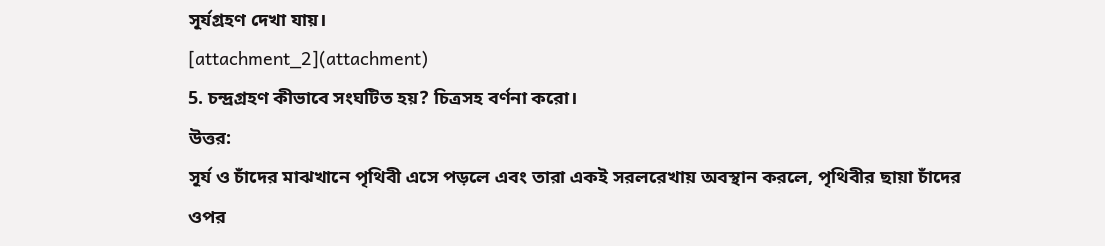সূর্যগ্রহণ দেখা যায়।
[attachment_2](attachment)
5. চন্দ্রগ্রহণ কীভাবে সংঘটিত হয়? চিত্রসহ বর্ণনা করো।
উত্তর:
সূর্য ও চাঁদের মাঝখানে পৃথিবী এসে পড়লে এবং তারা একই সরলরেখায় অবস্থান করলে, পৃথিবীর ছায়া চাঁদের ওপর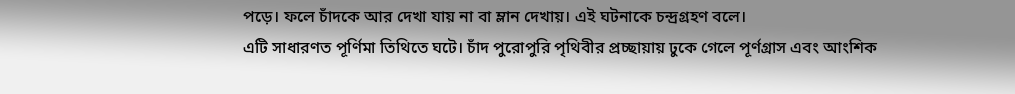পড়ে। ফলে চাঁদকে আর দেখা যায় না বা ম্লান দেখায়। এই ঘটনাকে চন্দ্রগ্রহণ বলে।
এটি সাধারণত পূর্ণিমা তিথিতে ঘটে। চাঁদ পুরোপুরি পৃথিবীর প্রচ্ছায়ায় ঢুকে গেলে পূর্ণগ্রাস এবং আংশিক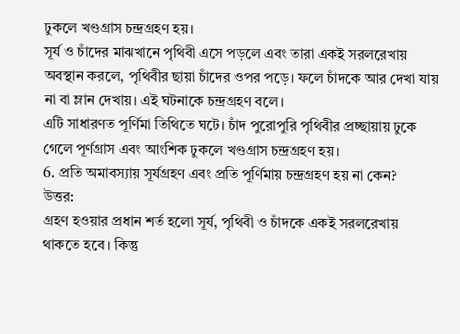ঢুকলে খণ্ডগ্রাস চন্দ্রগ্রহণ হয়।
সূর্য ও চাঁদের মাঝখানে পৃথিবী এসে পড়লে এবং তারা একই সরলরেখায় অবস্থান করলে, পৃথিবীর ছায়া চাঁদের ওপর পড়ে। ফলে চাঁদকে আর দেখা যায় না বা ম্লান দেখায়। এই ঘটনাকে চন্দ্রগ্রহণ বলে।
এটি সাধারণত পূর্ণিমা তিথিতে ঘটে। চাঁদ পুরোপুরি পৃথিবীর প্রচ্ছায়ায় ঢুকে গেলে পূর্ণগ্রাস এবং আংশিক ঢুকলে খণ্ডগ্রাস চন্দ্রগ্রহণ হয়।
6. প্রতি অমাবস্যায় সূর্যগ্রহণ এবং প্রতি পূর্ণিমায় চন্দ্রগ্রহণ হয় না কেন?
উত্তর:
গ্রহণ হওয়ার প্রধান শর্ত হলো সূর্য, পৃথিবী ও চাঁদকে একই সরলরেখায় থাকতে হবে। কিন্তু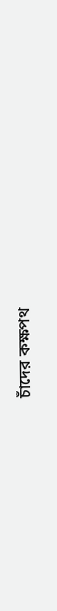চাঁদের কক্ষপথ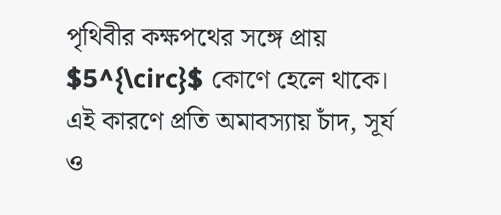পৃথিবীর কক্ষপথের সঙ্গে প্রায় $5^{\circ}$ কোণে হেলে থাকে।
এই কারণে প্রতি অমাবস্যায় চাঁদ, সূর্য ও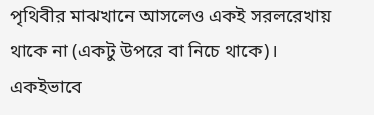পৃথিবীর মাঝখানে আসলেও একই সরলরেখায় থাকে না (একটু উপরে বা নিচে থাকে)। একইভাবে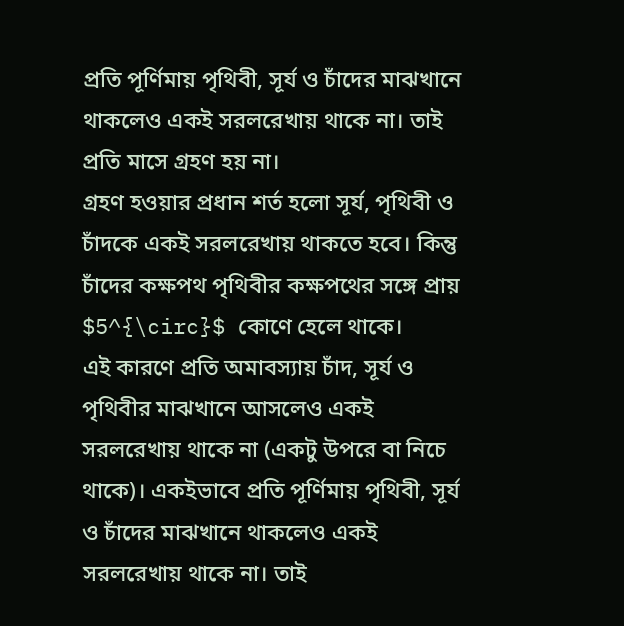প্রতি পূর্ণিমায় পৃথিবী, সূর্য ও চাঁদের মাঝখানে থাকলেও একই সরলরেখায় থাকে না। তাই প্রতি মাসে গ্রহণ হয় না।
গ্রহণ হওয়ার প্রধান শর্ত হলো সূর্য, পৃথিবী ও চাঁদকে একই সরলরেখায় থাকতে হবে। কিন্তু চাঁদের কক্ষপথ পৃথিবীর কক্ষপথের সঙ্গে প্রায় $5^{\circ}$ কোণে হেলে থাকে।
এই কারণে প্রতি অমাবস্যায় চাঁদ, সূর্য ও পৃথিবীর মাঝখানে আসলেও একই সরলরেখায় থাকে না (একটু উপরে বা নিচে থাকে)। একইভাবে প্রতি পূর্ণিমায় পৃথিবী, সূর্য ও চাঁদের মাঝখানে থাকলেও একই সরলরেখায় থাকে না। তাই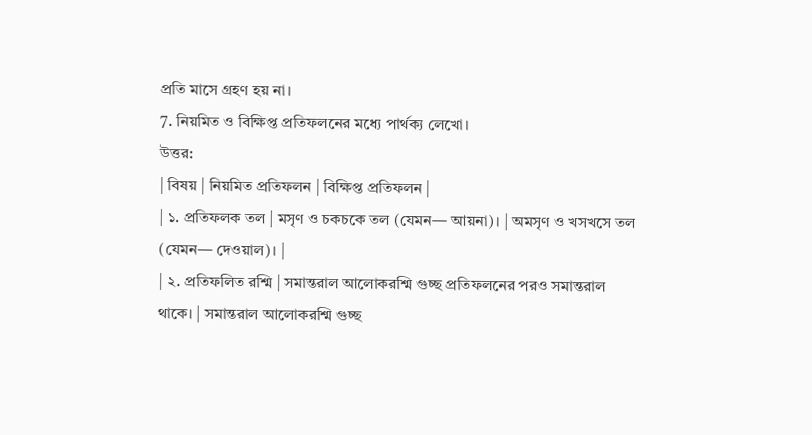প্রতি মাসে গ্রহণ হয় না।
7. নিয়মিত ও বিক্ষিপ্ত প্রতিফলনের মধ্যে পার্থক্য লেখো।
উত্তর:
| বিষয় | নিয়মিত প্রতিফলন | বিক্ষিপ্ত প্রতিফলন |
| ১. প্রতিফলক তল | মসৃণ ও চকচকে তল (যেমন— আয়না)। | অমসৃণ ও খসখসে তল (যেমন— দেওয়াল)। |
| ২. প্রতিফলিত রশ্মি | সমান্তরাল আলোকরশ্মি গুচ্ছ প্রতিফলনের পরও সমান্তরাল থাকে। | সমান্তরাল আলোকরশ্মি গুচ্ছ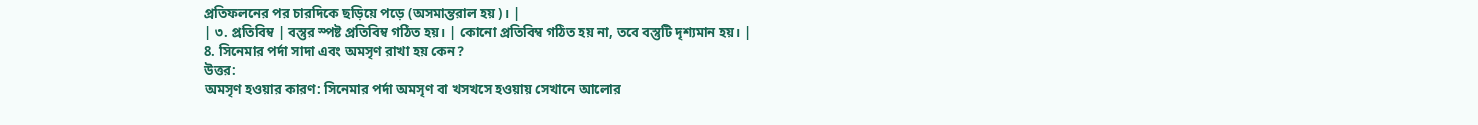প্রতিফলনের পর চারদিকে ছড়িয়ে পড়ে (অসমান্তরাল হয়)। |
| ৩. প্রতিবিম্ব | বস্তুর স্পষ্ট প্রতিবিম্ব গঠিত হয়। | কোনো প্রতিবিম্ব গঠিত হয় না, তবে বস্তুটি দৃশ্যমান হয়। |
8. সিনেমার পর্দা সাদা এবং অমসৃণ রাখা হয় কেন?
উত্তর:
অমসৃণ হওয়ার কারণ: সিনেমার পর্দা অমসৃণ বা খসখসে হওয়ায় সেখানে আলোর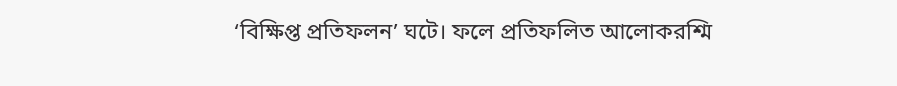‘বিক্ষিপ্ত প্রতিফলন’ ঘটে। ফলে প্রতিফলিত আলোকরশ্মি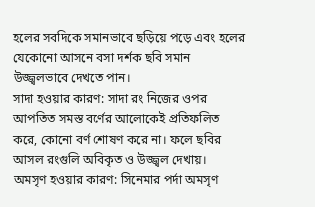হলের সবদিকে সমানভাবে ছড়িয়ে পড়ে এবং হলের যেকোনো আসনে বসা দর্শক ছবি সমান উজ্জ্বলভাবে দেখতে পান।
সাদা হওয়ার কারণ: সাদা রং নিজের ওপর আপতিত সমস্ত বর্ণের আলোকেই প্রতিফলিত করে, কোনো বর্ণ শোষণ করে না। ফলে ছবির আসল রংগুলি অবিকৃত ও উজ্জ্বল দেখায়।
অমসৃণ হওয়ার কারণ: সিনেমার পর্দা অমসৃণ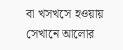বা খসখসে হওয়ায় সেখানে আলোর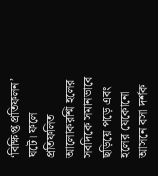‘বিক্ষিপ্ত প্রতিফলন’ ঘটে। ফলে প্রতিফলিত আলোকরশ্মি হলের সবদিকে সমানভাবে ছড়িয়ে পড়ে এবং হলের যেকোনো আসনে বসা দর্শক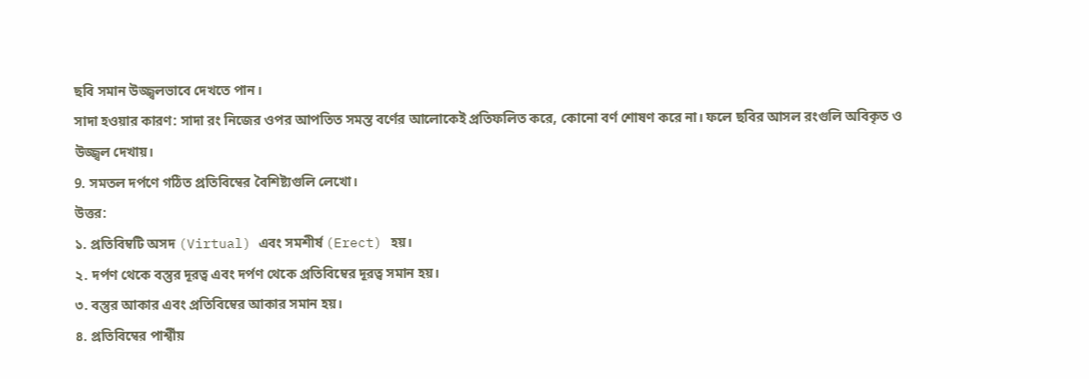ছবি সমান উজ্জ্বলভাবে দেখতে পান।
সাদা হওয়ার কারণ: সাদা রং নিজের ওপর আপতিত সমস্ত বর্ণের আলোকেই প্রতিফলিত করে, কোনো বর্ণ শোষণ করে না। ফলে ছবির আসল রংগুলি অবিকৃত ও উজ্জ্বল দেখায়।
9. সমতল দর্পণে গঠিত প্রতিবিম্বের বৈশিষ্ট্যগুলি লেখো।
উত্তর:
১. প্রতিবিম্বটি অসদ (Virtual) এবং সমশীর্ষ (Erect) হয়।
২. দর্পণ থেকে বস্তুর দূরত্ব এবং দর্পণ থেকে প্রতিবিম্বের দূরত্ব সমান হয়।
৩. বস্তুর আকার এবং প্রতিবিম্বের আকার সমান হয়।
৪. প্রতিবিম্বের পার্শ্বীয়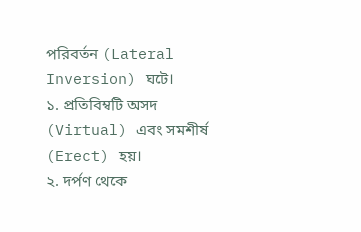পরিবর্তন (Lateral Inversion) ঘটে।
১. প্রতিবিম্বটি অসদ (Virtual) এবং সমশীর্ষ (Erect) হয়।
২. দর্পণ থেকে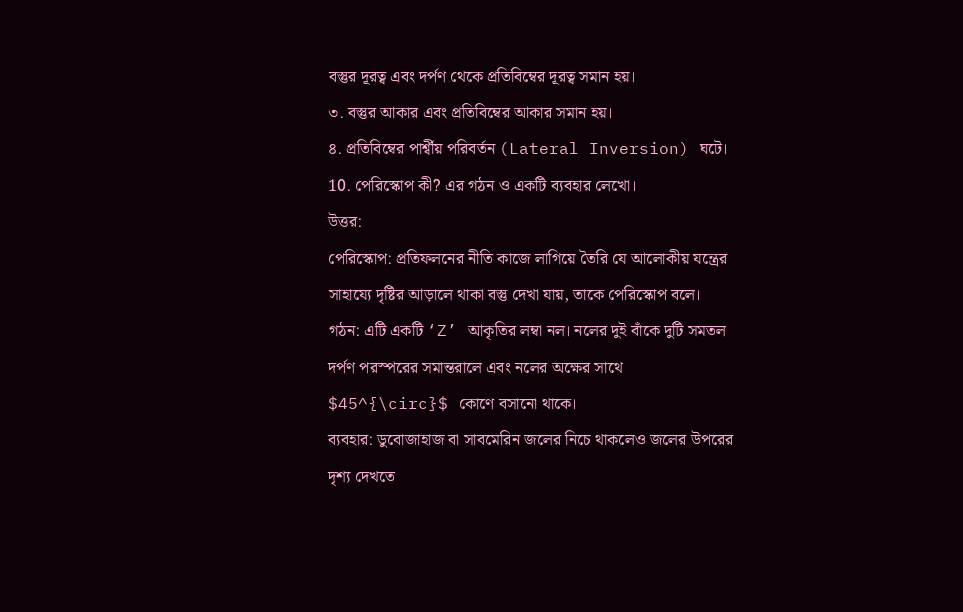বস্তুর দূরত্ব এবং দর্পণ থেকে প্রতিবিম্বের দূরত্ব সমান হয়।
৩. বস্তুর আকার এবং প্রতিবিম্বের আকার সমান হয়।
৪. প্রতিবিম্বের পার্শ্বীয় পরিবর্তন (Lateral Inversion) ঘটে।
10. পেরিস্কোপ কী? এর গঠন ও একটি ব্যবহার লেখো।
উত্তর:
পেরিস্কোপ: প্রতিফলনের নীতি কাজে লাগিয়ে তৈরি যে আলোকীয় যন্ত্রের সাহায্যে দৃষ্টির আড়ালে থাকা বস্তু দেখা যায়, তাকে পেরিস্কোপ বলে।
গঠন: এটি একটি ‘Z’ আকৃতির লম্বা নল। নলের দুই বাঁকে দুটি সমতল দর্পণ পরস্পরের সমান্তরালে এবং নলের অক্ষের সাথে $45^{\circ}$ কোণে বসানো থাকে।
ব্যবহার: ডুবোজাহাজ বা সাবমেরিন জলের নিচে থাকলেও জলের উপরের দৃশ্য দেখতে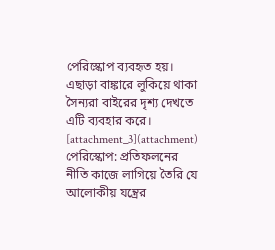পেরিস্কোপ ব্যবহৃত হয়। এছাড়া বাঙ্কারে লুকিয়ে থাকা সৈন্যরা বাইরের দৃশ্য দেখতে এটি ব্যবহার করে।
[attachment_3](attachment)
পেরিস্কোপ: প্রতিফলনের নীতি কাজে লাগিয়ে তৈরি যে আলোকীয় যন্ত্রের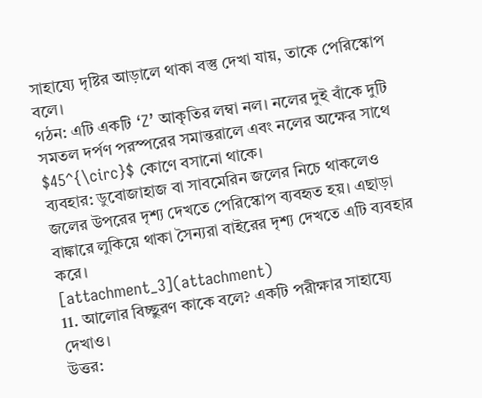সাহায্যে দৃষ্টির আড়ালে থাকা বস্তু দেখা যায়, তাকে পেরিস্কোপ বলে।
গঠন: এটি একটি ‘Z’ আকৃতির লম্বা নল। নলের দুই বাঁকে দুটি সমতল দর্পণ পরস্পরের সমান্তরালে এবং নলের অক্ষের সাথে $45^{\circ}$ কোণে বসানো থাকে।
ব্যবহার: ডুবোজাহাজ বা সাবমেরিন জলের নিচে থাকলেও জলের উপরের দৃশ্য দেখতে পেরিস্কোপ ব্যবহৃত হয়। এছাড়া বাঙ্কারে লুকিয়ে থাকা সৈন্যরা বাইরের দৃশ্য দেখতে এটি ব্যবহার করে।
[attachment_3](attachment)
11. আলোর বিচ্ছুরণ কাকে বলে? একটি পরীক্ষার সাহায্যে দেখাও।
উত্তর: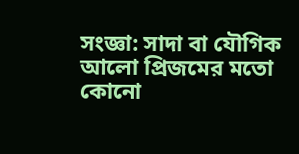সংজ্ঞা: সাদা বা যৌগিক আলো প্রিজমের মতো কোনো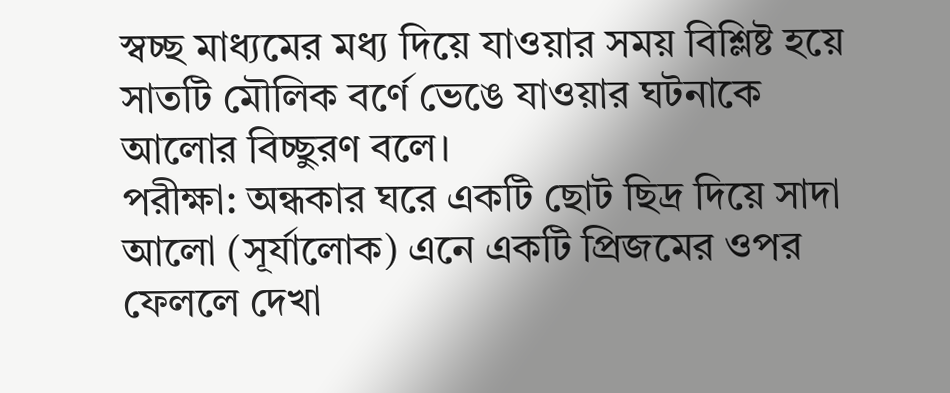স্বচ্ছ মাধ্যমের মধ্য দিয়ে যাওয়ার সময় বিশ্লিষ্ট হয়ে সাতটি মৌলিক বর্ণে ভেঙে যাওয়ার ঘটনাকে আলোর বিচ্ছুরণ বলে।
পরীক্ষা: অন্ধকার ঘরে একটি ছোট ছিদ্র দিয়ে সাদা আলো (সূর্যালোক) এনে একটি প্রিজমের ওপর ফেললে দেখা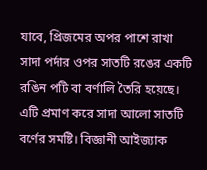যাবে, প্রিজমের অপর পাশে রাখা সাদা পর্দার ওপর সাতটি রঙের একটি রঙিন পটি বা বর্ণালি তৈরি হয়েছে। এটি প্রমাণ করে সাদা আলো সাতটি বর্ণের সমষ্টি। বিজ্ঞানী আইজ্যাক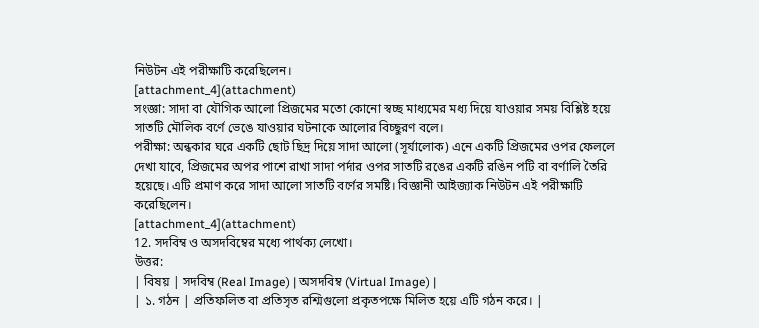নিউটন এই পরীক্ষাটি করেছিলেন।
[attachment_4](attachment)
সংজ্ঞা: সাদা বা যৌগিক আলো প্রিজমের মতো কোনো স্বচ্ছ মাধ্যমের মধ্য দিয়ে যাওয়ার সময় বিশ্লিষ্ট হয়ে সাতটি মৌলিক বর্ণে ভেঙে যাওয়ার ঘটনাকে আলোর বিচ্ছুরণ বলে।
পরীক্ষা: অন্ধকার ঘরে একটি ছোট ছিদ্র দিয়ে সাদা আলো (সূর্যালোক) এনে একটি প্রিজমের ওপর ফেললে দেখা যাবে, প্রিজমের অপর পাশে রাখা সাদা পর্দার ওপর সাতটি রঙের একটি রঙিন পটি বা বর্ণালি তৈরি হয়েছে। এটি প্রমাণ করে সাদা আলো সাতটি বর্ণের সমষ্টি। বিজ্ঞানী আইজ্যাক নিউটন এই পরীক্ষাটি করেছিলেন।
[attachment_4](attachment)
12. সদবিম্ব ও অসদবিম্বের মধ্যে পার্থক্য লেখো।
উত্তর:
| বিষয় | সদবিম্ব (Real Image) | অসদবিম্ব (Virtual Image) |
| ১. গঠন | প্রতিফলিত বা প্রতিসৃত রশ্মিগুলো প্রকৃতপক্ষে মিলিত হয়ে এটি গঠন করে। |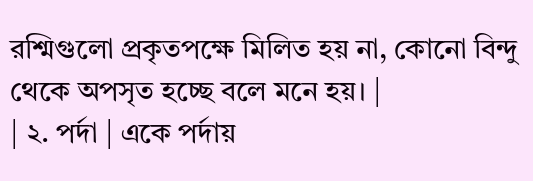রশ্মিগুলো প্রকৃতপক্ষে মিলিত হয় না, কোনো বিন্দু থেকে অপসৃত হচ্ছে বলে মনে হয়। |
| ২. পর্দা | একে পর্দায়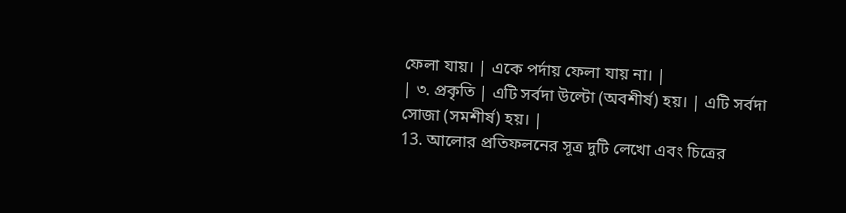ফেলা যায়। | একে পর্দায় ফেলা যায় না। |
| ৩. প্রকৃতি | এটি সর্বদা উল্টো (অবশীর্ষ) হয়। | এটি সর্বদা সোজা (সমশীর্ষ) হয়। |
13. আলোর প্রতিফলনের সূত্র দুটি লেখো এবং চিত্রের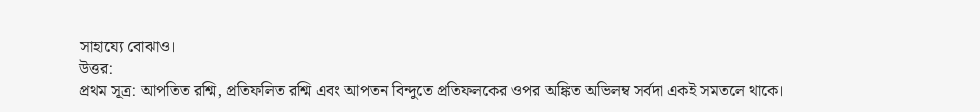সাহায্যে বোঝাও।
উত্তর:
প্রথম সূত্র: আপতিত রশ্মি, প্রতিফলিত রশ্মি এবং আপতন বিন্দুতে প্রতিফলকের ওপর অঙ্কিত অভিলম্ব সর্বদা একই সমতলে থাকে।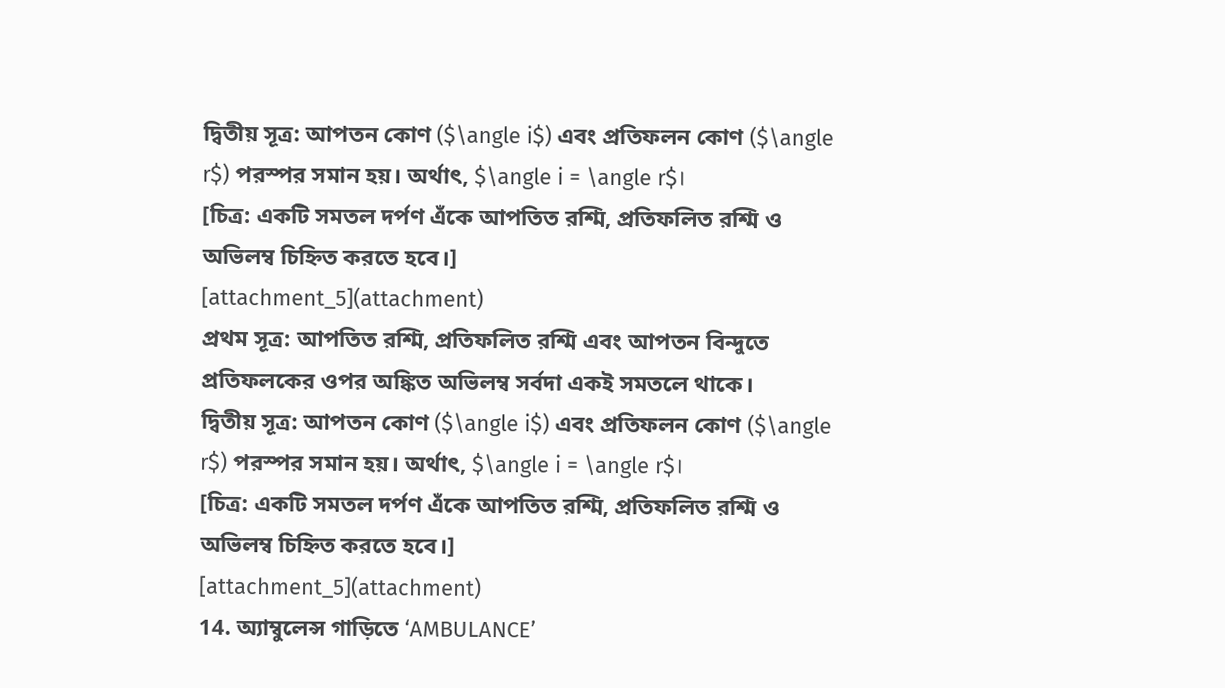দ্বিতীয় সূত্র: আপতন কোণ ($\angle i$) এবং প্রতিফলন কোণ ($\angle r$) পরস্পর সমান হয়। অর্থাৎ, $\angle i = \angle r$।
[চিত্র: একটি সমতল দর্পণ এঁকে আপতিত রশ্মি, প্রতিফলিত রশ্মি ও অভিলম্ব চিহ্নিত করতে হবে।]
[attachment_5](attachment)
প্রথম সূত্র: আপতিত রশ্মি, প্রতিফলিত রশ্মি এবং আপতন বিন্দুতে প্রতিফলকের ওপর অঙ্কিত অভিলম্ব সর্বদা একই সমতলে থাকে।
দ্বিতীয় সূত্র: আপতন কোণ ($\angle i$) এবং প্রতিফলন কোণ ($\angle r$) পরস্পর সমান হয়। অর্থাৎ, $\angle i = \angle r$।
[চিত্র: একটি সমতল দর্পণ এঁকে আপতিত রশ্মি, প্রতিফলিত রশ্মি ও অভিলম্ব চিহ্নিত করতে হবে।]
[attachment_5](attachment)
14. অ্যাম্বুলেন্স গাড়িতে ‘AMBULANCE’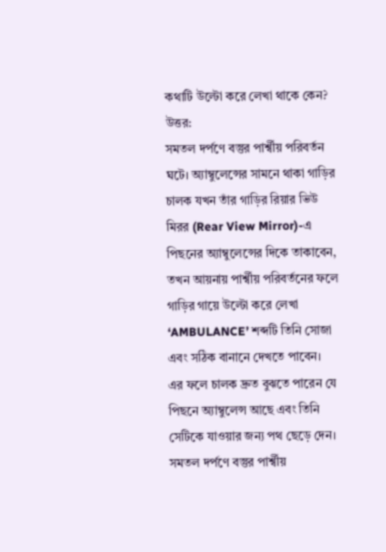কথাটি উল্টো করে লেখা থাকে কেন?
উত্তর:
সমতল দর্পণে বস্তুর পার্শ্বীয় পরিবর্তন ঘটে। অ্যাম্বুলেন্সের সামনে থাকা গাড়ির চালক যখন তাঁর গাড়ির রিয়ার ভিউ মিরর (Rear View Mirror)-এ পিছনের অ্যাম্বুলেন্সের দিকে তাকাবেন, তখন আয়নায় পার্শ্বীয় পরিবর্তনের ফলে গাড়ির গায়ে উল্টো করে লেখা ‘AMBULANCE’ শব্দটি তিনি সোজা এবং সঠিক বানানে দেখতে পাবেন।
এর ফলে চালক দ্রুত বুঝতে পারেন যে পিছনে অ্যাম্বুলেন্স আছে এবং তিনি সেটিকে যাওয়ার জন্য পথ ছেড়ে দেন।
সমতল দর্পণে বস্তুর পার্শ্বীয়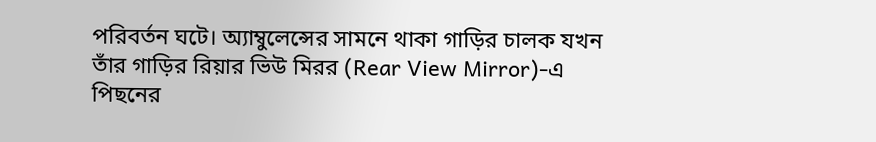পরিবর্তন ঘটে। অ্যাম্বুলেন্সের সামনে থাকা গাড়ির চালক যখন তাঁর গাড়ির রিয়ার ভিউ মিরর (Rear View Mirror)-এ পিছনের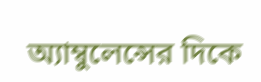অ্যাম্বুলেন্সের দিকে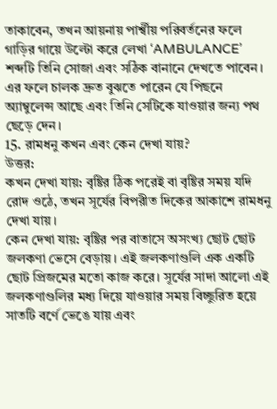তাকাবেন, তখন আয়নায় পার্শ্বীয় পরিবর্তনের ফলে গাড়ির গায়ে উল্টো করে লেখা ‘AMBULANCE’ শব্দটি তিনি সোজা এবং সঠিক বানানে দেখতে পাবেন।
এর ফলে চালক দ্রুত বুঝতে পারেন যে পিছনে অ্যাম্বুলেন্স আছে এবং তিনি সেটিকে যাওয়ার জন্য পথ ছেড়ে দেন।
15. রামধনু কখন এবং কেন দেখা যায়?
উত্তর:
কখন দেখা যায়: বৃষ্টির ঠিক পরেই বা বৃষ্টির সময় যদি রোদ ওঠে, তখন সূর্যের বিপরীত দিকের আকাশে রামধনু দেখা যায়।
কেন দেখা যায়: বৃষ্টির পর বাতাসে অসংখ্য ছোট ছোট জলকণা ভেসে বেড়ায়। এই জলকণাগুলি এক একটি ছোট প্রিজমের মতো কাজ করে। সূর্যের সাদা আলো এই জলকণাগুলির মধ্য দিয়ে যাওয়ার সময় বিচ্ছুরিত হয়ে সাতটি বর্ণে ভেঙে যায় এবং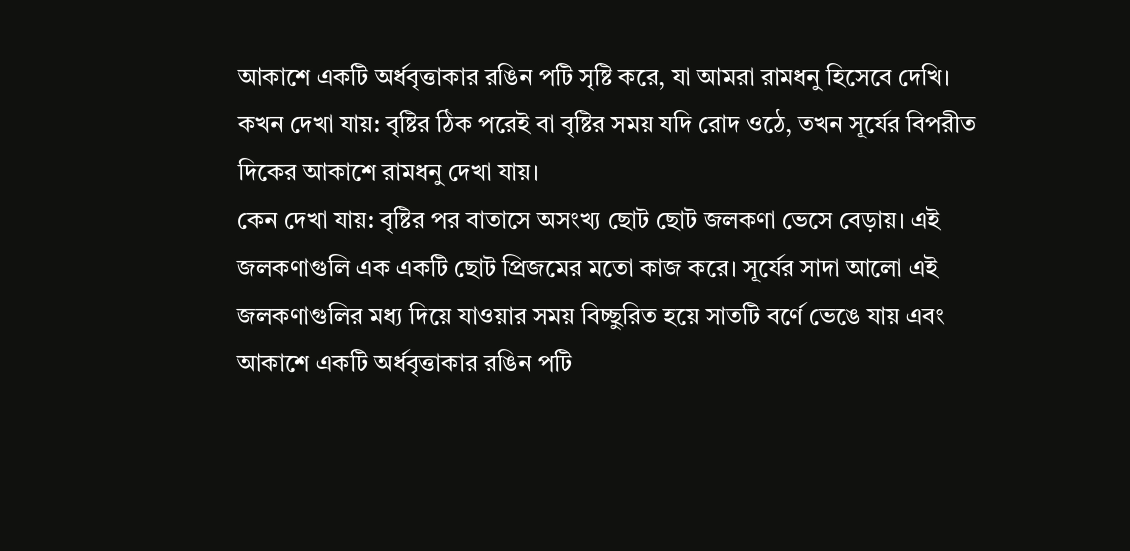আকাশে একটি অর্ধবৃত্তাকার রঙিন পটি সৃষ্টি করে, যা আমরা রামধনু হিসেবে দেখি।
কখন দেখা যায়: বৃষ্টির ঠিক পরেই বা বৃষ্টির সময় যদি রোদ ওঠে, তখন সূর্যের বিপরীত দিকের আকাশে রামধনু দেখা যায়।
কেন দেখা যায়: বৃষ্টির পর বাতাসে অসংখ্য ছোট ছোট জলকণা ভেসে বেড়ায়। এই জলকণাগুলি এক একটি ছোট প্রিজমের মতো কাজ করে। সূর্যের সাদা আলো এই জলকণাগুলির মধ্য দিয়ে যাওয়ার সময় বিচ্ছুরিত হয়ে সাতটি বর্ণে ভেঙে যায় এবং আকাশে একটি অর্ধবৃত্তাকার রঙিন পটি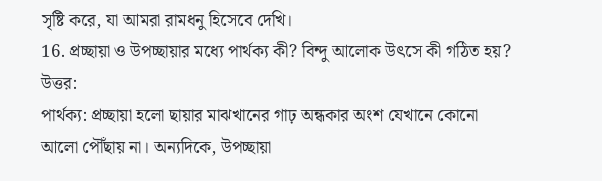সৃষ্টি করে, যা আমরা রামধনু হিসেবে দেখি।
16. প্রচ্ছায়া ও উপচ্ছায়ার মধ্যে পার্থক্য কী? বিন্দু আলোক উৎসে কী গঠিত হয়?
উত্তর:
পার্থক্য: প্রচ্ছায়া হলো ছায়ার মাঝখানের গাঢ় অন্ধকার অংশ যেখানে কোনো আলো পৌঁছায় না। অন্যদিকে, উপচ্ছায়া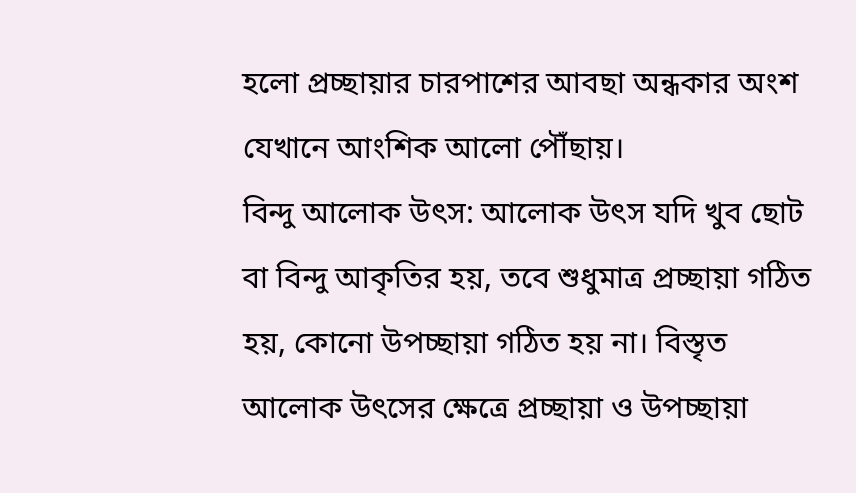হলো প্রচ্ছায়ার চারপাশের আবছা অন্ধকার অংশ যেখানে আংশিক আলো পৌঁছায়।
বিন্দু আলোক উৎস: আলোক উৎস যদি খুব ছোট বা বিন্দু আকৃতির হয়, তবে শুধুমাত্র প্রচ্ছায়া গঠিত হয়, কোনো উপচ্ছায়া গঠিত হয় না। বিস্তৃত আলোক উৎসের ক্ষেত্রে প্রচ্ছায়া ও উপচ্ছায়া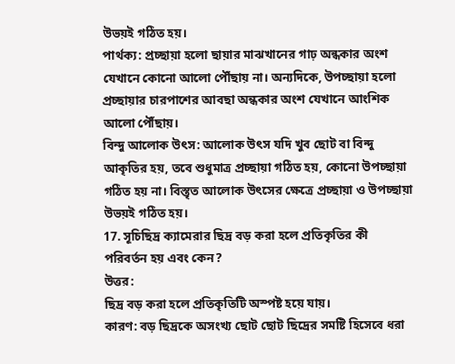উভয়ই গঠিত হয়।
পার্থক্য: প্রচ্ছায়া হলো ছায়ার মাঝখানের গাঢ় অন্ধকার অংশ যেখানে কোনো আলো পৌঁছায় না। অন্যদিকে, উপচ্ছায়া হলো প্রচ্ছায়ার চারপাশের আবছা অন্ধকার অংশ যেখানে আংশিক আলো পৌঁছায়।
বিন্দু আলোক উৎস: আলোক উৎস যদি খুব ছোট বা বিন্দু আকৃতির হয়, তবে শুধুমাত্র প্রচ্ছায়া গঠিত হয়, কোনো উপচ্ছায়া গঠিত হয় না। বিস্তৃত আলোক উৎসের ক্ষেত্রে প্রচ্ছায়া ও উপচ্ছায়া উভয়ই গঠিত হয়।
17. সূচিছিদ্র ক্যামেরার ছিদ্র বড় করা হলে প্রতিকৃতির কী পরিবর্তন হয় এবং কেন?
উত্তর:
ছিদ্র বড় করা হলে প্রতিকৃতিটি অস্পষ্ট হয়ে যায়।
কারণ: বড় ছিদ্রকে অসংখ্য ছোট ছোট ছিদ্রের সমষ্টি হিসেবে ধরা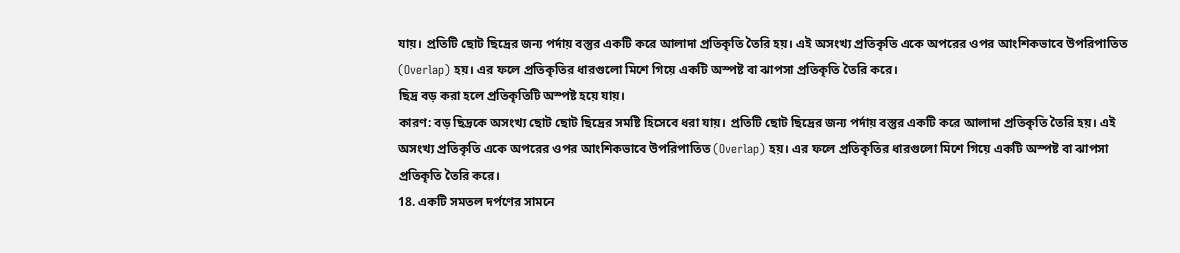যায়। প্রতিটি ছোট ছিদ্রের জন্য পর্দায় বস্তুর একটি করে আলাদা প্রতিকৃতি তৈরি হয়। এই অসংখ্য প্রতিকৃতি একে অপরের ওপর আংশিকভাবে উপরিপাতিত (Overlap) হয়। এর ফলে প্রতিকৃতির ধারগুলো মিশে গিয়ে একটি অস্পষ্ট বা ঝাপসা প্রতিকৃতি তৈরি করে।
ছিদ্র বড় করা হলে প্রতিকৃতিটি অস্পষ্ট হয়ে যায়।
কারণ: বড় ছিদ্রকে অসংখ্য ছোট ছোট ছিদ্রের সমষ্টি হিসেবে ধরা যায়। প্রতিটি ছোট ছিদ্রের জন্য পর্দায় বস্তুর একটি করে আলাদা প্রতিকৃতি তৈরি হয়। এই অসংখ্য প্রতিকৃতি একে অপরের ওপর আংশিকভাবে উপরিপাতিত (Overlap) হয়। এর ফলে প্রতিকৃতির ধারগুলো মিশে গিয়ে একটি অস্পষ্ট বা ঝাপসা প্রতিকৃতি তৈরি করে।
18. একটি সমতল দর্পণের সামনে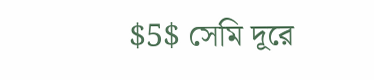$5$ সেমি দূরে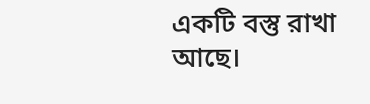একটি বস্তু রাখা আছে।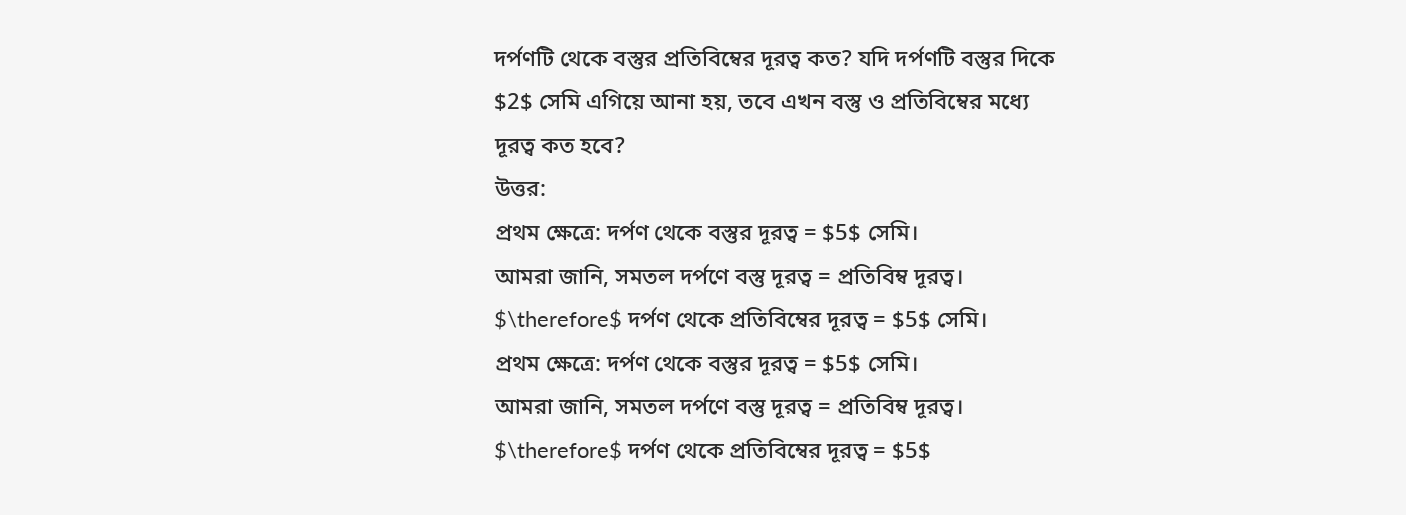দর্পণটি থেকে বস্তুর প্রতিবিম্বের দূরত্ব কত? যদি দর্পণটি বস্তুর দিকে $2$ সেমি এগিয়ে আনা হয়, তবে এখন বস্তু ও প্রতিবিম্বের মধ্যে দূরত্ব কত হবে?
উত্তর:
প্রথম ক্ষেত্রে: দর্পণ থেকে বস্তুর দূরত্ব = $5$ সেমি।
আমরা জানি, সমতল দর্পণে বস্তু দূরত্ব = প্রতিবিম্ব দূরত্ব।
$\therefore$ দর্পণ থেকে প্রতিবিম্বের দূরত্ব = $5$ সেমি।
প্রথম ক্ষেত্রে: দর্পণ থেকে বস্তুর দূরত্ব = $5$ সেমি।
আমরা জানি, সমতল দর্পণে বস্তু দূরত্ব = প্রতিবিম্ব দূরত্ব।
$\therefore$ দর্পণ থেকে প্রতিবিম্বের দূরত্ব = $5$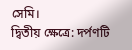সেমি।
দ্বিতীয় ক্ষেত্রে: দর্পণটি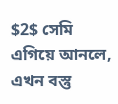$2$ সেমি এগিয়ে আনলে, এখন বস্তু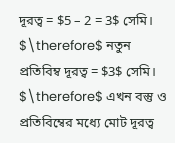দূরত্ব = $5 – 2 = 3$ সেমি।
$\therefore$ নতুন প্রতিবিম্ব দূরত্ব = $3$ সেমি।
$\therefore$ এখন বস্তু ও প্রতিবিম্বের মধ্যে মোট দূরত্ব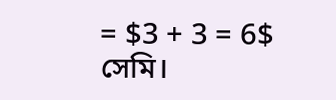= $3 + 3 = 6$ সেমি।